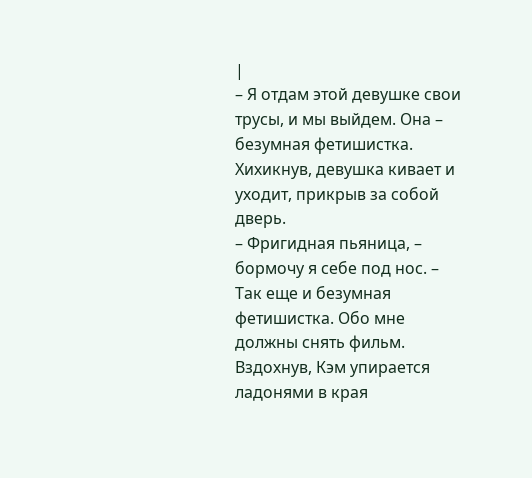|
– Я отдам этой девушке свои трусы, и мы выйдем. Она – безумная фетишистка.
Хихикнув, девушка кивает и уходит, прикрыв за собой дверь.
– Фригидная пьяница, – бормочу я себе под нос. – Так еще и безумная фетишистка. Обо мне должны снять фильм.
Вздохнув, Кэм упирается ладонями в края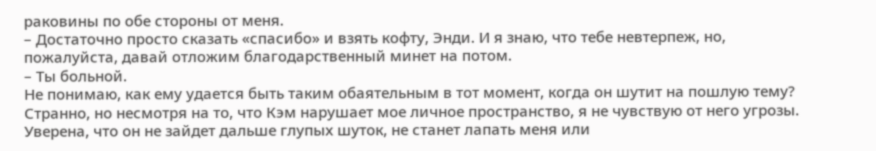раковины по обе стороны от меня.
– Достаточно просто сказать «спасибо» и взять кофту, Энди. И я знаю, что тебе невтерпеж, но, пожалуйста, давай отложим благодарственный минет на потом.
– Ты больной.
Не понимаю, как ему удается быть таким обаятельным в тот момент, когда он шутит на пошлую тему? Странно, но несмотря на то, что Кэм нарушает мое личное пространство, я не чувствую от него угрозы. Уверена, что он не зайдет дальше глупых шуток, не станет лапать меня или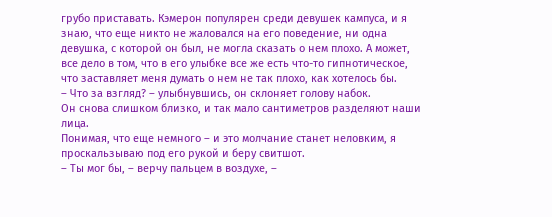грубо приставать. Кэмерон популярен среди девушек кампуса, и я знаю, что еще никто не жаловался на его поведение, ни одна девушка, с которой он был, не могла сказать о нем плохо. А может, все дело в том, что в его улыбке все же есть что-то гипнотическое, что заставляет меня думать о нем не так плохо, как хотелось бы.
– Что за взгляд? – улыбнувшись, он склоняет голову набок.
Он снова слишком близко, и так мало сантиметров разделяют наши лица.
Понимая, что еще немного – и это молчание станет неловким, я проскальзываю под его рукой и беру свитшот.
– Ты мог бы, – верчу пальцем в воздухе, –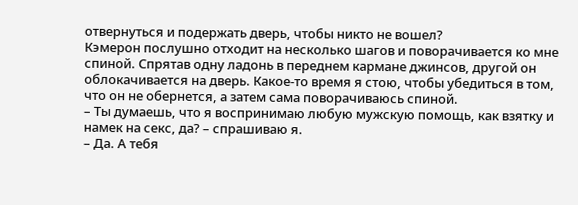отвернуться и подержать дверь, чтобы никто не вошел?
Кэмерон послушно отходит на несколько шагов и поворачивается ко мне спиной. Спрятав одну ладонь в переднем кармане джинсов, другой он облокачивается на дверь. Какое-то время я стою, чтобы убедиться в том, что он не обернется, а затем сама поворачиваюсь спиной.
– Ты думаешь, что я воспринимаю любую мужскую помощь, как взятку и намек на секс, да? – спрашиваю я.
– Да. А тебя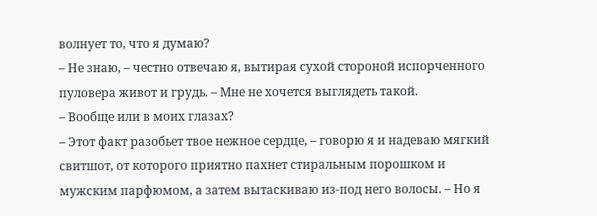волнует то, что я думаю?
– Не знаю, – честно отвечаю я, вытирая сухой стороной испорченного пуловера живот и грудь. – Мне не хочется выглядеть такой.
– Вообще или в моих глазах?
– Этот факт разобьет твое нежное сердце, – говорю я и надеваю мягкий свитшот, от которого приятно пахнет стиральным порошком и мужским парфюмом, а затем вытаскиваю из-под него волосы. – Но я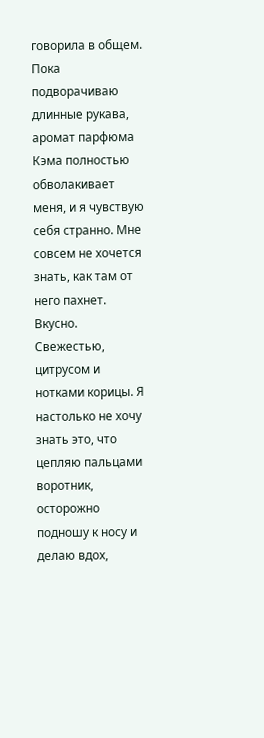говорила в общем.
Пока подворачиваю длинные рукава, аромат парфюма Кэма полностью обволакивает меня, и я чувствую себя странно. Мне совсем не хочется знать, как там от него пахнет. Вкусно. Свежестью, цитрусом и нотками корицы. Я настолько не хочу знать это, что цепляю пальцами воротник, осторожно подношу к носу и делаю вдох,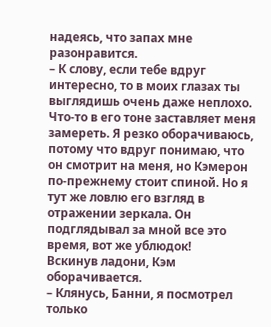надеясь, что запах мне разонравится.
– К слову, если тебе вдруг интересно, то в моих глазах ты выглядишь очень даже неплохо.
Что-то в его тоне заставляет меня замереть. Я резко оборачиваюсь, потому что вдруг понимаю, что он смотрит на меня, но Кэмерон по-прежнему стоит спиной. Но я тут же ловлю его взгляд в отражении зеркала. Он подглядывал за мной все это время, вот же ублюдок!
Вскинув ладони, Кэм оборачивается.
– Клянусь, Банни, я посмотрел только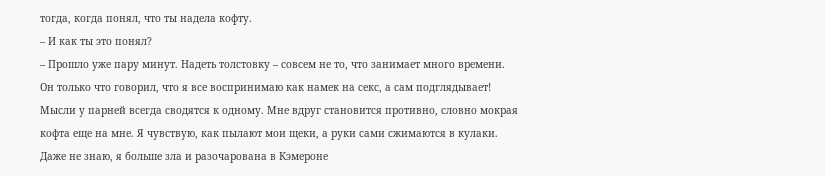тогда, когда понял, что ты надела кофту.
– И как ты это понял?
– Прошло уже пару минут. Надеть толстовку – совсем не то, что занимает много времени.
Он только что говорил, что я все воспринимаю как намек на секс, а сам подглядывает! Мысли у парней всегда сводятся к одному. Мне вдруг становится противно, словно мокрая кофта еще на мне. Я чувствую, как пылают мои щеки, а руки сами сжимаются в кулаки. Даже не знаю, я больше зла и разочарована в Кэмероне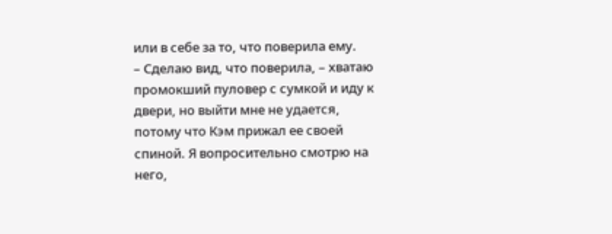или в себе за то, что поверила ему.
– Сделаю вид, что поверила, – хватаю промокший пуловер с сумкой и иду к двери, но выйти мне не удается, потому что Кэм прижал ее своей спиной. Я вопросительно смотрю на него,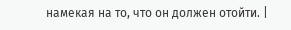намекая на то, что он должен отойти. |